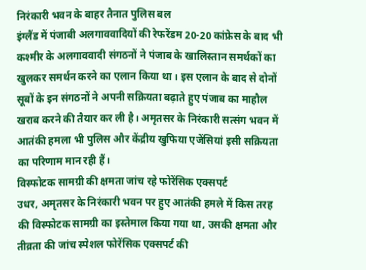निरंकारी भवन के बाहर तैनात पुलिस बल
इंग्लैंड में पंजाबी अलगाववादियों की रेफरेंडम 20-20 कांफ्रेस के बाद भी कश्मीर के अलगाववादी संगठनों ने पंजाब के खालिस्तान समर्थकों का खुलकर समर्थन करने का एलान किया था। इस एलान के बाद से दोनों सूबों के इन संगठनों ने अपनी सक्रियता बढ़ाते हुए पंजाब का माहौल खराब करने की तैयार कर ली है। अमृतसर के निरंकारी सत्संग भवन में आतंकी हमला भी पुलिस और केंद्रीय खुफिया एजेंसियां इसी सक्रियता का परिणाम मान रही हैं।
विस्फोटक सामग्री की क्षमता जांच रहे फोरेंसिक एक्सपर्ट
उधर, अमृतसर के निरंकारी भवन पर हुए आतंकी हमले में किस तरह की विस्फोटक सामग्री का इस्तेमाल किया गया था, उसकी क्षमता और तीव्रता की जांच स्पेशल फोरेंसिक एक्सपर्ट की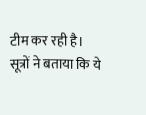टीम कर रही है। सूत्रों ने बताया कि ये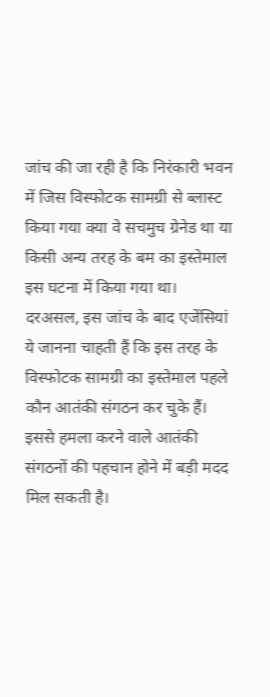जांच की जा रही है कि निरंकारी भवन में जिस विस्फोटक सामग्री से ब्लास्ट किया गया क्या वे सचमुच ग्रेनेड था या किसी अन्य तरह के बम का इस्तेमाल इस घटना में किया गया था। दरअसल, इस जांच के बाद एजेंसियां ये जानना चाहती हैं कि इस तरह के विस्फोटक सामग्री का इस्तेमाल पहले कौन आतंकी संगठन कर चुके हैं। इससे हमला करने वाले आतंकी संगठनों की पहचान होने में बड़ी मदद मिल सकती है।